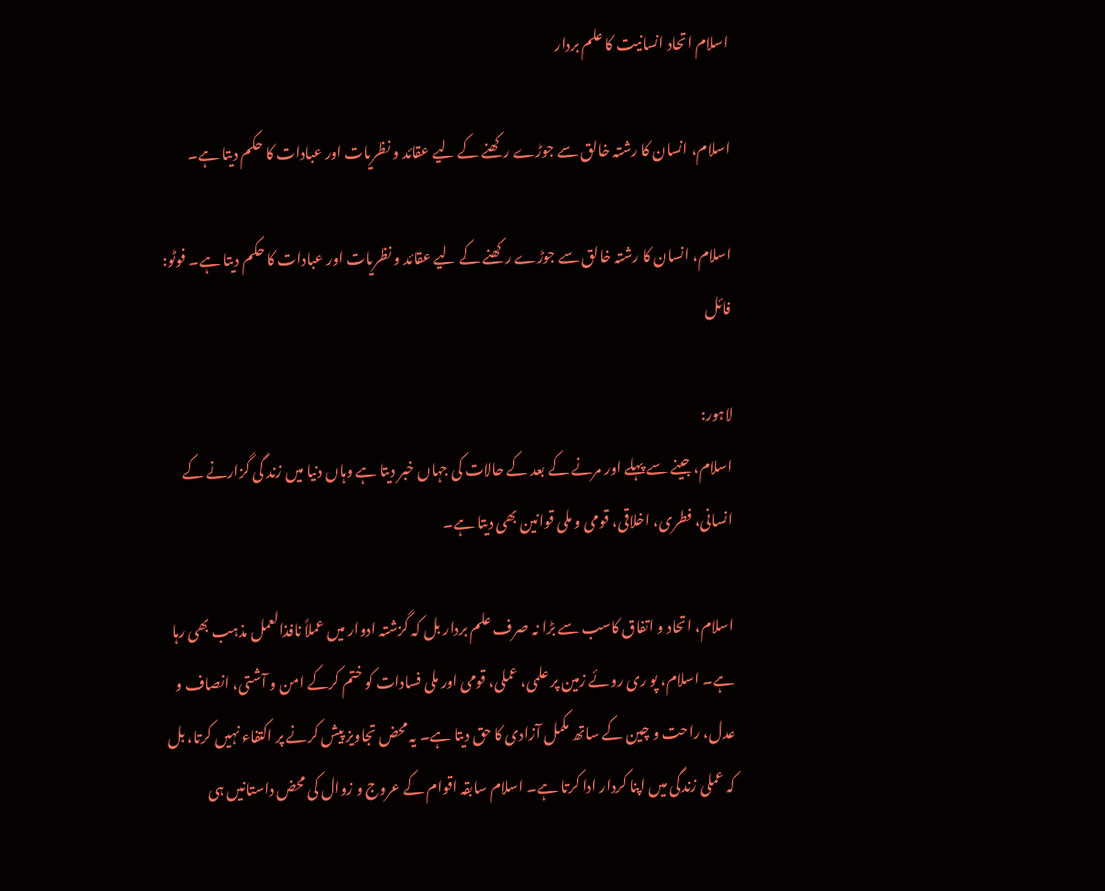اسلام اتحاد انسانیت کا علم بردار

اسلام، انسان کا رشتہ خالق سے جوڑے رکھنے کے لیے عقائد و نظریات اور عبادات کا حکم دیتا ہے۔

اسلام، انسان کا رشتہ خالق سے جوڑے رکھنے کے لیے عقائد و نظریات اور عبادات کا حکم دیتا ہے۔ فوٹو: فائل

لاہور:
اسلام، جینے سے پہلے اور مرنے کے بعد کے حالات کی جہاں خبر دیتا ہے وہاں دنیا میں زند گی گزارنے کے انسانی، فطری، اخلاقی، قومی و ملی قوانین بھی دیتا ہے۔

اسلام، اتحاد و اتفاق کاسب سے بڑا نہ صرف علم بردار بل کہ گزشتہ ادوار میں عملاً نافذالعمل مذہب بھی رہا ہے۔ اسلام، پو ری روئے زمین پر علمی، عملی، قومی اور ملی فسادات کو ختم کرکے امن و آشتی، انصاف و عدل، راحت و چین کے ساتھ مکمل آزادی کا حق دیتا ہے۔ یہ محض تجاویز پیش کرنے پر اکتفاء نہیں کرتا، بل کہ عملی زندگی میں اپنا کردار ادا کرتا ہے۔ اسلام سابقہ اقوام کے عروج و زوال کی محض داستانیں ہی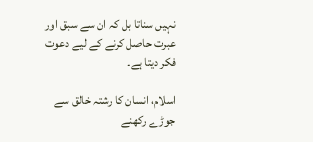نہیں سناتا بل کہ ان سے سبق اور عبرت حاصل کرنے کے لیے دعوت فکر دیتا ہے۔

اسلام، انسان کا رشتہ خالق سے جوڑے رکھنے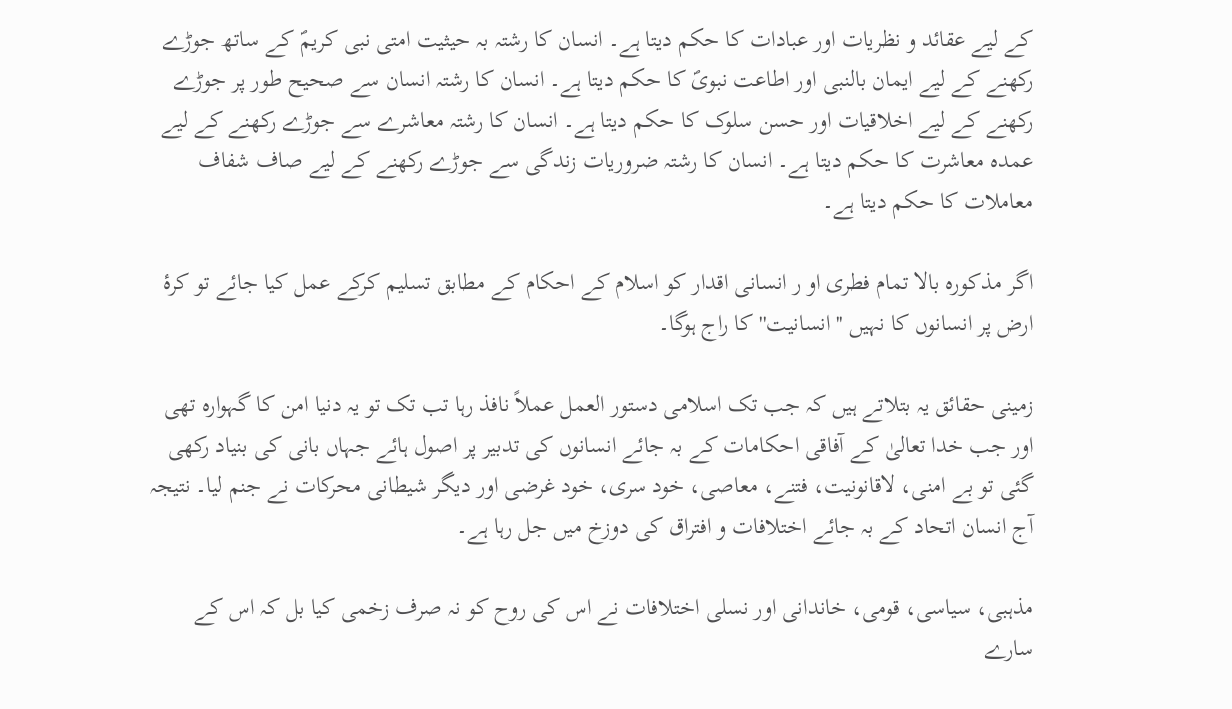کے لیے عقائد و نظریات اور عبادات کا حکم دیتا ہے۔ انسان کا رشتہ بہ حیثیت امتی نبی کریمؐ کے ساتھ جوڑے رکھنے کے لیے ایمان بالنبی اور اطاعت نبویؐ کا حکم دیتا ہے۔ انسان کا رشتہ انسان سے صحیح طور پر جوڑے رکھنے کے لیے اخلاقیات اور حسن سلوک کا حکم دیتا ہے۔ انسان کا رشتہ معاشرے سے جوڑے رکھنے کے لیے عمدہ معاشرت کا حکم دیتا ہے۔ انسان کا رشتہ ضروریات زندگی سے جوڑے رکھنے کے لیے صاف شفاف معاملات کا حکم دیتا ہے۔

اگر مذکورہ بالا تمام فطری او ر انسانی اقدار کو اسلام کے احکام کے مطابق تسلیم کرکے عمل کیا جائے تو کرۂ ارض پر انسانوں کا نہیں ''انسانیت'' کا راج ہوگا۔

زمینی حقائق یہ بتلاتے ہیں کہ جب تک اسلامی دستور العمل عملاً نافذ رہا تب تک تو یہ دنیا امن کا گہوارہ تھی اور جب خدا تعالیٰ کے آفاقی احکامات کے بہ جائے انسانوں کی تدبیر پر اصول ہائے جہاں بانی کی بنیاد رکھی گئی تو بے امنی، لاقانونیت، فتنے، معاصی، خود سری، خود غرضی اور دیگر شیطانی محرکات نے جنم لیا۔ نتیجہ آج انسان اتحاد کے بہ جائے اختلافات و افتراق کی دوزخ میں جل رہا ہے۔

مذہبی، سیاسی، قومی، خاندانی اور نسلی اختلافات نے اس کی روح کو نہ صرف زخمی کیا بل کہ اس کے سارے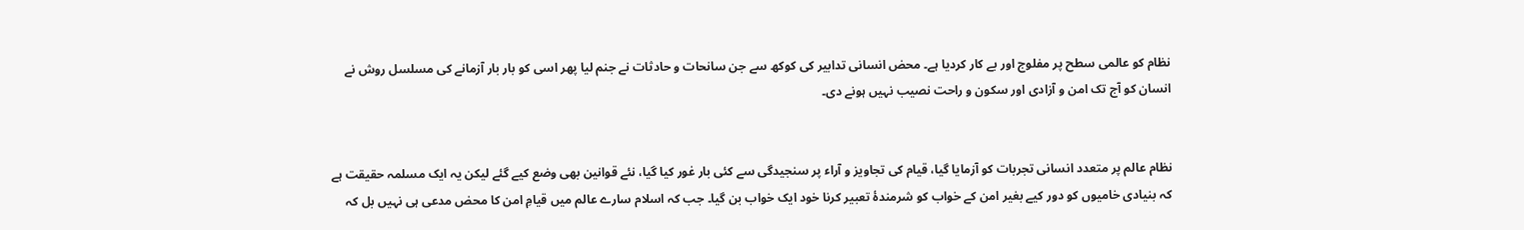نظام کو عالمی سطح پر مفلوج اور بے کار کردیا ہے۔ محض انسانی تدابیر کی کوکھ سے جن سانحات و حادثات نے جنم لیا پھر اسی کو بار بار آزمانے کی مسلسل روش نے انسان کو آج تک امن و آزادی اور سکون و راحت نصیب نہیں ہونے دی۔


نظام عالم پر متعدد انسانی تجربات کو آزمایا گیا، قیام کی تجاویز و آراء پر سنجیدگی سے کئی بار غور کیا گیا، نئے قوانین بھی وضع کیے گئے لیکن یہ ایک مسلمہ حقیقت ہے کہ بنیادی خامیوں کو دور کیے بغیر امن کے خواب کو شرمندۂ تعبیر کرنا خود ایک خواب بن گیا۔ جب کہ اسلام سارے عالم میں قیامِ امن کا محض مدعی ہی نہیں بل کہ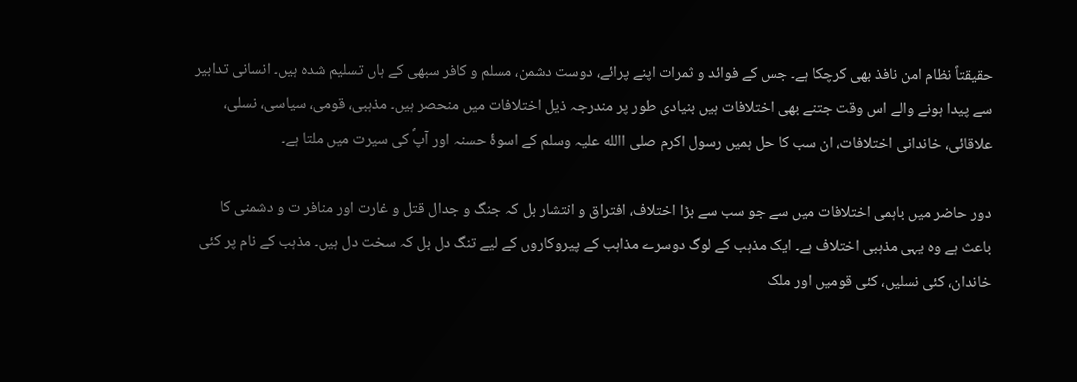حقیقتاً نظام امن نافذ بھی کرچکا ہے۔ جس کے فوائد و ثمرات اپنے پرائے، دوست دشمن، مسلم و کافر سبھی کے ہاں تسلیم شدہ ہیں۔ انسانی تدابیر سے پیدا ہونے والے اس وقت جتنے بھی اختلافات ہیں بنیادی طور پر مندرجہ ذیل اختلافات میں منحصر ہیں۔ مذہبی، قومی، سیاسی، نسلی، علاقائی، خاندانی اختلافات، ان سب کا حل ہمیں رسول اکرم صلی االله علیہ وسلم کے اسوۂ حسنہ اور آپؐ کی سیرت میں ملتا ہے۔

دور حاضر میں باہمی اختلافات میں سے جو سب سے بڑا اختلاف، افتراق و انتشار بل کہ جنگ و جدال قتل و غارت اور منافر ت و دشمنی کا باعث ہے وہ یہی مذہبی اختلاف ہے۔ ایک مذہب کے لوگ دوسرے مذاہب کے پیروکاروں کے لیے تنگ دل بل کہ سخت دل ہیں۔ مذہب کے نام پر کئی خاندان، کئی نسلیں، کئی قومیں اور ملک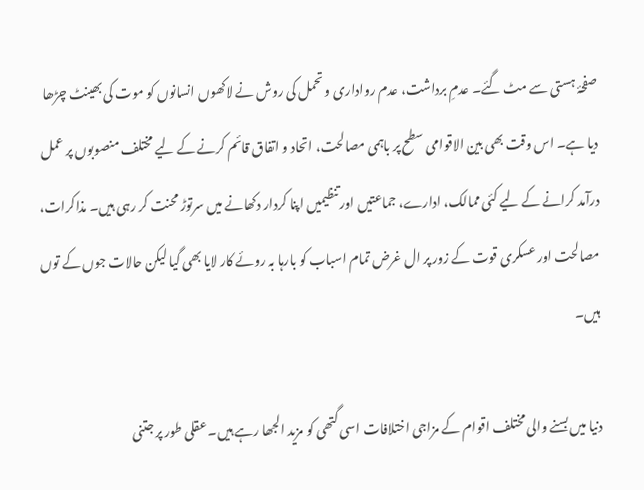صفحۂ ہستی سے مٹ گئے۔ عدمِ برداشت، عدم رواداری و تحمل کی روش نے لاکھوں انسانوں کو موت کی بھینٹ چڑھا دیا ہے۔ اس وقت بھی بین الاقوامی سطح پر باہمی مصالحت، اتحاد و اتفاق قائم کرنے کے لیے مختلف منصوبوں پر عمل درآمد کرانے کے لیے کئی ممالک، ادارے، جماعتیں اور تنظیمیں اپنا کردار دکھانے میں سرتوڑ محنت کر رہی ہیں۔ مذاکرات، مصالحت اور عسکری قوت کے زور پر ال غرض تمام اسباب کو بارہا بہ روئے کار لایا بھی گیا لیکن حالات جوں کے توں ہیں۔

دنیا میں بسنے والی مختلف اقوام کے مزاجی اختلافات اسی گتھی کو مزید الجھا رہے ہیں۔ عقلی طور پر جتنی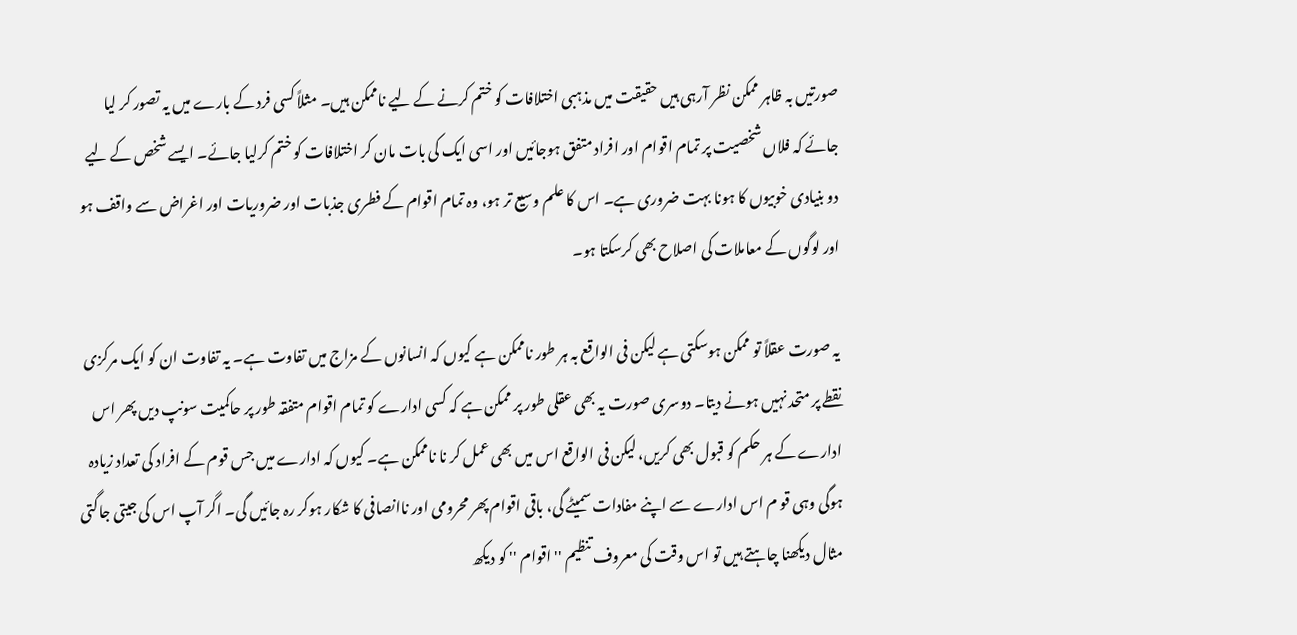صورتیں بہ ظاہر ممکن نظر آرہی ہیں حقیقت میں مذہبی اختلافات کو ختم کرنے کے لیے ناممکن ہیں۔ مثلاً کسی فرد کے بارے میں یہ تصور کر لیا جائے کہ فلاں شخصیت پر تمام اقوام اور افراد متفق ہوجائیں اور اسی ایک کی بات مان کر اختلافات کو ختم کرلیا جائے۔ ایسے شخص کے لیے دو بنیادی خوبیوں کا ہونا بہت ضروری ہے۔ اس کا علم وسیع تر ہو، وہ تمام اقوام کے فطری جذبات اور ضروریات اور اغراض سے واقف ہو اور لوگوں کے معاملات کی اصلاح بھی کرسکتا ہو۔

یہ صورت عقلاً تو ممکن ہوسکتی ہے لیکن فی الواقع بہ ہر طور ناممکن ہے کیوں کہ انسانوں کے مزاج میں تفاوت ہے۔ یہ تفاوت ان کو ایک مرکزی نقطے پر متحد نہیں ہونے دیتا۔ دوسری صورت یہ بھی عقلی طور پر ممکن ہے کہ کسی ادارے کو تمام اقوام متفقہ طور پر حاکمیت سونپ دیں پھر اس ادارے کے ہر حکم کو قبول بھی کریں، لیکن فی الواقع اس میں بھی عمل کر نا ناممکن ہے۔ کیوں کہ ادارے میں جس قوم کے افراد کی تعداد زیادہ ہوگی وہی قو م اس ادارے سے اپنے مفادات سمیٹے گی، باقی اقوام پھر محرومی اور ناانصافی کا شکار ہوکر رہ جائیں گی۔ اگر آپ اس کی جیتی جاگتی مثال دیکھنا چاہتے ہیں تو اس وقت کی معروف تنظیم ''اقوام '' کو دیکھ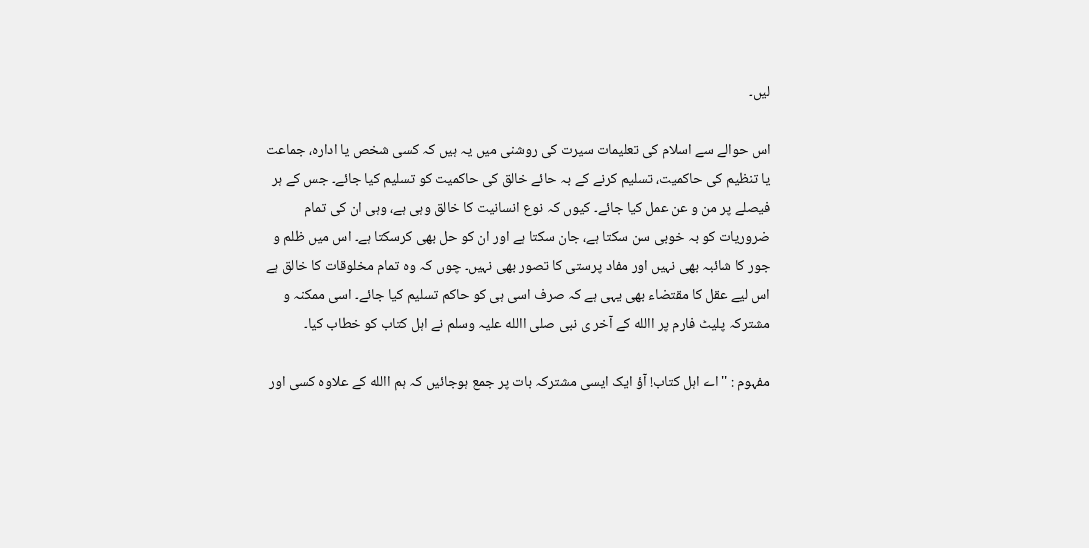لیں۔

اس حوالے سے اسلام کی تعلیمات سیرت کی روشنی میں یہ ہیں کہ کسی شخص یا ادارہ، جماعت یا تنظیم کی حاکمیت، تسلیم کرنے کے بہ حائے خالق کی حاکمیت کو تسلیم کیا جائے۔ جس کے ہر فیصلے پر من و عن عمل کیا جائے۔ کیوں کہ نوع انسانیت کا خالق وہی ہے، وہی ان کی تمام ضروریات کو بہ خوبی سن سکتا ہے، جان سکتا ہے اور ان کو حل بھی کرسکتا ہے۔ اس میں ظلم و جور کا شائبہ بھی نہیں اور مفاد پرستی کا تصور بھی نہیں۔ چوں کہ وہ تمام مخلوقات کا خالق ہے اس لیے عقل کا مقتضاء بھی یہی ہے کہ صرف اسی ہی کو حاکم تسلیم کیا جائے۔ اسی ممکنہ و مشترکہ پلیٹ فارم پر االله کے آخر ی نبی صلی االله علیہ وسلم نے اہل کتاب کو خطاب کیا۔

مفہوم : '' اے اہل کتاب! آؤ ایک ایسی مشترکہ بات پر جمع ہوجائیں کہ ہم االله کے علاوہ کسی اور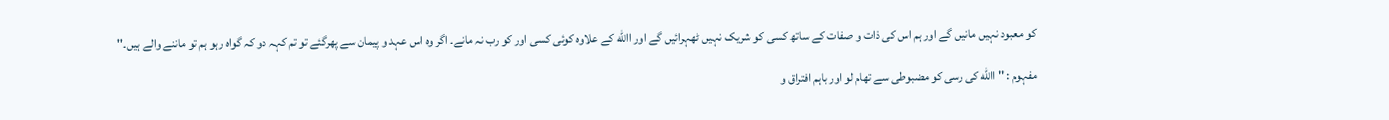کو معبود نہیں مانیں گے اور ہم اس کی ذات و صفات کے ساتھ کسی کو شریک نہیں ٹھہرائیں گے اور االله کے علاوہ کوئی کسی اور کو رب نہ مانے۔ اگر وہ اس عہد و پیمان سے پھرگئے تو تم کہہ دو کہ گواہ رہو ہم تو ماننے والے ہیں۔''

مفہوم : '' االله کی رسی کو مضبوطی سے تھام لو اور باہم افتراق و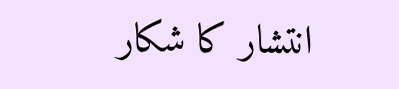انتشار کا شکار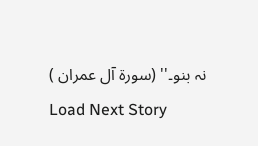نہ بنو۔'' (سورۃ آل عمران )
Load Next Story